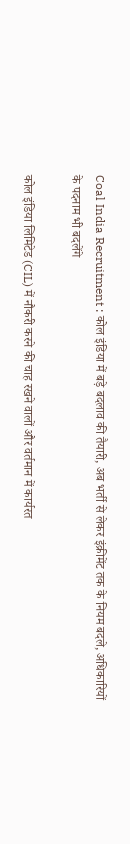Coal India Recruitment : कोल इंडिया में बड़े बदलाव की तैयारी, अब भर्ती से लेकर इंक्रीमेंट तक के नियम बदले, अधिकारियों के पदनाम भी बदलेंगे

कोल इंडिया लिमिटेड (CIL) में नौकरी करने की चाह रखने वालों और वर्तमान में कार्यरत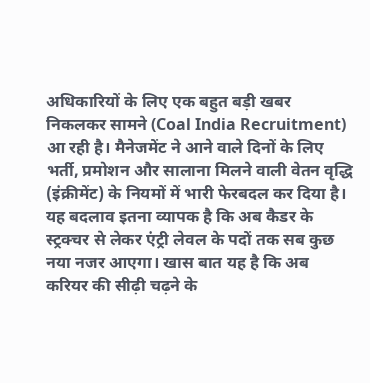अधिकारियों के लिए एक बहुत बड़ी खबर निकलकर सामने (Coal India Recruitment) आ रही है। मैनेजमेंट ने आने वाले दिनों के लिए भर्ती, प्रमोशन और सालाना मिलने वाली वेतन वृद्धि (इंक्रीमेंट) के नियमों में भारी फेरबदल कर दिया है।
यह बदलाव इतना व्यापक है कि अब कैडर के स्ट्रक्चर से लेकर एंट्री लेवल के पदों तक सब कुछ नया नजर आएगा। खास बात यह है कि अब करियर की सीढ़ी चढ़ने के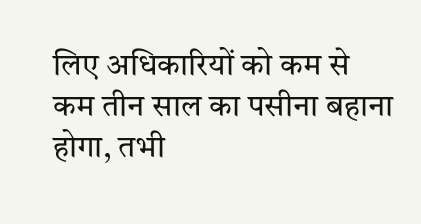लिए अधिकारियों को कम से कम तीन साल का पसीना बहाना होगा, तभी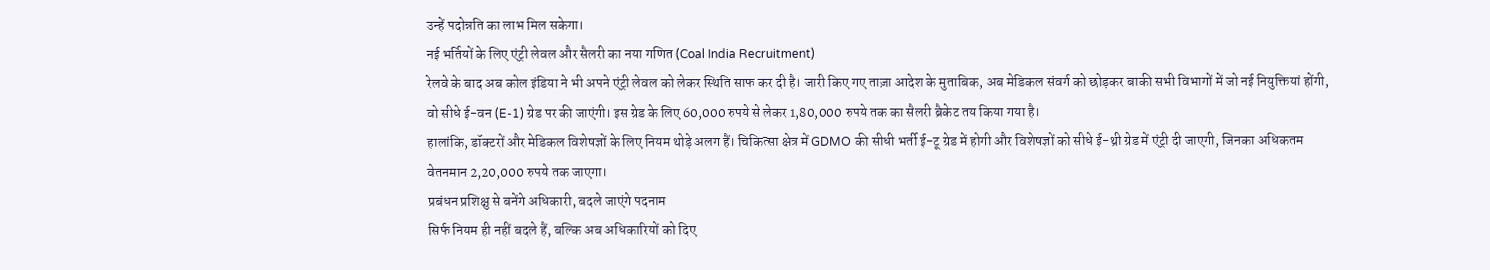उन्हें पदोन्नति का लाभ मिल सकेगा।
नई भर्तियों के लिए एंट्री लेवल और सैलरी का नया गणित (Coal India Recruitment)
रेलवे के बाद अब कोल इंडिया ने भी अपने एंट्री लेवल को लेकर स्थिति साफ कर दी है। जारी किए गए ताज़ा आदेश के मुताबिक, अब मेडिकल संवर्ग को छोड़कर बाकी सभी विभागों में जो नई नियुक्तियां होंगी, वो सीधे ई-वन (E-1) ग्रेड पर की जाएंगी। इस ग्रेड के लिए 60,000 रुपये से लेकर 1,80,000 रुपये तक का सैलरी ब्रैकेट तय किया गया है।
हालांकि, डॉक्टरों और मेडिकल विशेषज्ञों के लिए नियम थोड़े अलग हैं। चिकित्सा क्षेत्र में GDMO की सीधी भर्ती ई-टू ग्रेड में होगी और विशेषज्ञों को सीधे ई-थ्री ग्रेड में एंट्री दी जाएगी, जिनका अधिकतम वेतनमान 2,20,000 रुपये तक जाएगा।
प्रबंधन प्रशिक्षु से बनेंगे अधिकारी, बदले जाएंगे पदनाम
सिर्फ नियम ही नहीं बदले हैं, बल्कि अब अधिकारियों को दिए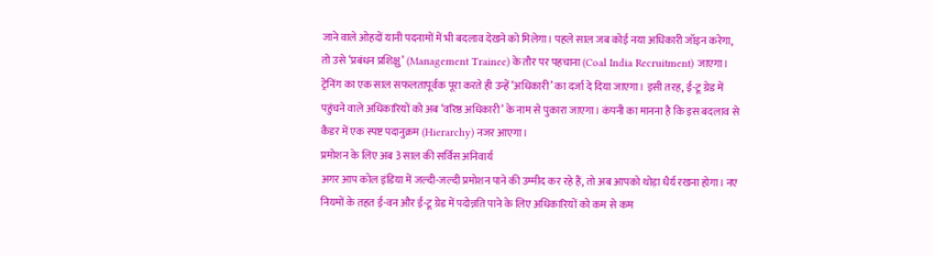जाने वाले ओहदों यानी पदनामों में भी बदलाव देखने को मिलेगा। पहले साल जब कोई नया अधिकारी जॉइन करेगा, तो उसे ‘प्रबंधन प्रशिक्षु’ (Management Trainee) के तौर पर पहचाना (Coal India Recruitment) जाएगा।
ट्रेनिंग का एक साल सफलतापूर्वक पूरा करते ही उन्हें ‘अधिकारी’ का दर्जा दे दिया जाएगा। इसी तरह, ई-टू ग्रेड में पहुंचने वाले अधिकारियों को अब ‘वरिष्ठ अधिकारी’ के नाम से पुकारा जाएगा। कंपनी का मानना है कि इस बदलाव से कैडर में एक स्पष्ट पदानुक्रम (Hierarchy) नजर आएगा।
प्रमोशन के लिए अब 3 साल की सर्विस अनिवार्य
अगर आप कोल इंडिया में जल्दी-जल्दी प्रमोशन पाने की उम्मीद कर रहे हैं, तो अब आपको थोड़ा धैर्य रखना होगा। नए नियमों के तहत ई-वन और ई-टू ग्रेड में पदोन्नति पाने के लिए अधिकारियों को कम से कम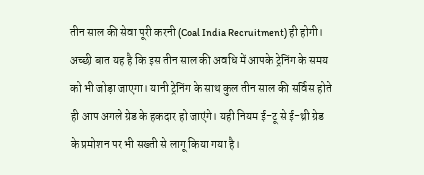तीन साल की सेवा पूरी करनी (Coal India Recruitment) ही होगी।
अच्छी बात यह है कि इस तीन साल की अवधि में आपके ट्रेनिंग के समय को भी जोड़ा जाएगा। यानी ट्रेनिंग के साथ कुल तीन साल की सर्विस होते ही आप अगले ग्रेड के हकदार हो जाएंगे। यही नियम ई-टू से ई-थ्री ग्रेड के प्रमोशन पर भी सख्ती से लागू किया गया है।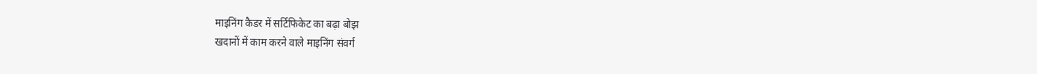माइनिंग कैडर में सर्टिफिकेट का बढ़ा बोझ
खदानों में काम करने वाले माइनिंग संवर्ग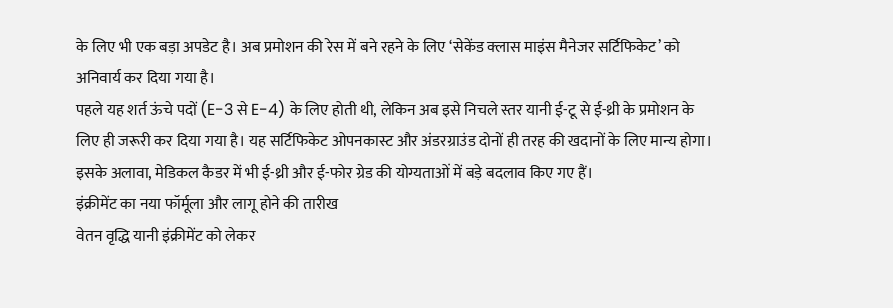के लिए भी एक बड़ा अपडेट है। अब प्रमोशन की रेस में बने रहने के लिए ‘सेकेंड क्लास माइंस मैनेजर सर्टिफिकेट’ को अनिवार्य कर दिया गया है।
पहले यह शर्त ऊंचे पदों (E-3 से E-4) के लिए होती थी, लेकिन अब इसे निचले स्तर यानी ई-टू से ई-थ्री के प्रमोशन के लिए ही जरूरी कर दिया गया है। यह सर्टिफिकेट ओपनकास्ट और अंडरग्राउंड दोनों ही तरह की खदानों के लिए मान्य होगा। इसके अलावा, मेडिकल कैडर में भी ई-थ्री और ई-फोर ग्रेड की योग्यताओं में बड़े बदलाव किए गए हैं।
इंक्रीमेंट का नया फॉर्मूला और लागू होने की तारीख
वेतन वृद्धि यानी इंक्रीमेंट को लेकर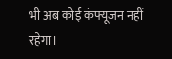भी अब कोई कंफ्यूजन नहीं रहेगा।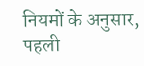नियमों के अनुसार, पहली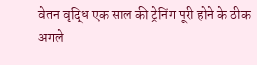वेतन वृद्धि एक साल की ट्रेनिंग पूरी होने के ठीक अगले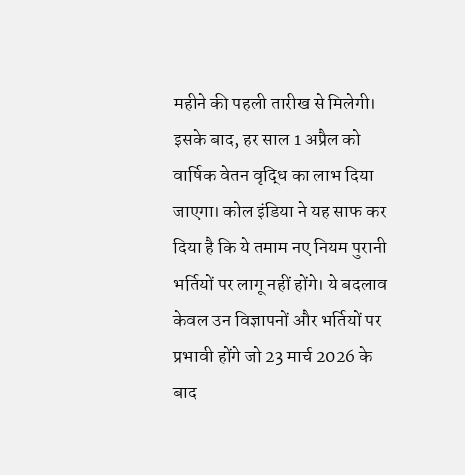महीने की पहली तारीख से मिलेगी।
इसके बाद, हर साल 1 अप्रैल को वार्षिक वेतन वृद्धि का लाभ दिया जाएगा। कोल इंडिया ने यह साफ कर दिया है कि ये तमाम नए नियम पुरानी भर्तियों पर लागू नहीं होंगे। ये बदलाव केवल उन विज्ञापनों और भर्तियों पर प्रभावी होंगे जो 23 मार्च 2026 के बाद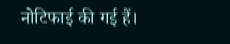नोटिफाई की गई हैं।